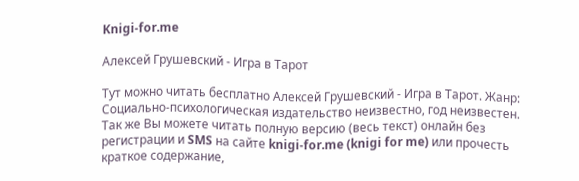Knigi-for.me

Алексей Грушевский - Игра в Тарот

Тут можно читать бесплатно Алексей Грушевский - Игра в Тарот. Жанр: Социально-психологическая издательство неизвестно, год неизвестен. Так же Вы можете читать полную версию (весь текст) онлайн без регистрации и SMS на сайте knigi-for.me (knigi for me) или прочесть краткое содержание,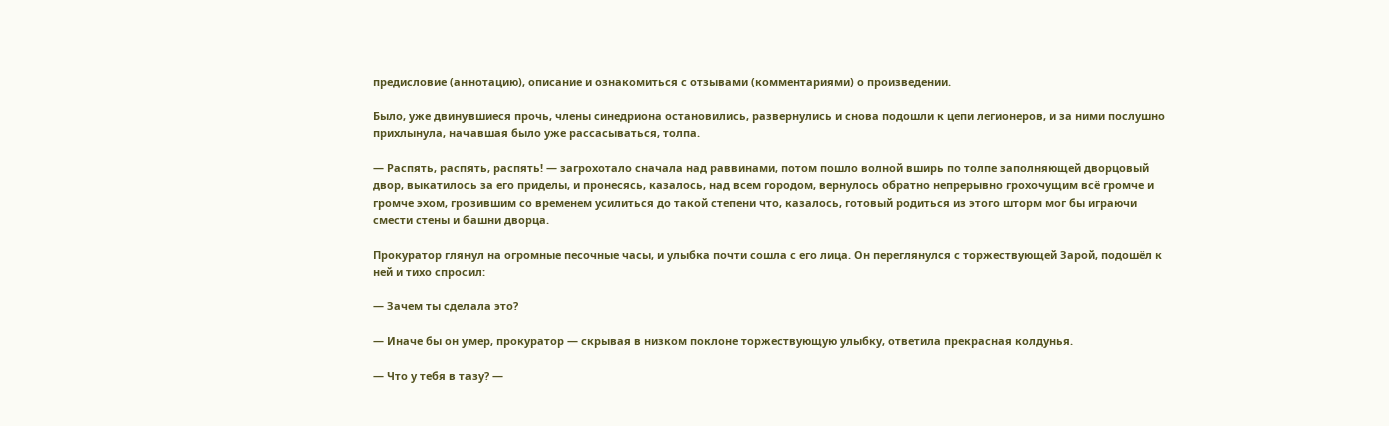предисловие (аннотацию), описание и ознакомиться с отзывами (комментариями) о произведении.

Было, уже двинувшиеся прочь, члены синедриона остановились, развернулись и снова подошли к цепи легионеров, и за ними послушно прихлынула, начавшая было уже рассасываться, толпа.

— Распять, распять, распять! — загрохотало сначала над раввинами, потом пошло волной вширь по толпе заполняющей дворцовый двор, выкатилось за его приделы, и пронесясь, казалось, над всем городом, вернулось обратно непрерывно грохочущим всё громче и громче эхом, грозившим со временем усилиться до такой степени что, казалось, готовый родиться из этого шторм мог бы играючи смести стены и башни дворца.

Прокуратор глянул на огромные песочные часы, и улыбка почти сошла с его лица. Он переглянулся с торжествующей Зарой, подошёл к ней и тихо спросил:

— Зачем ты сделала это?

— Иначе бы он умер, прокуратор — скрывая в низком поклоне торжествующую улыбку, ответила прекрасная колдунья.

— Что у тебя в тазу? —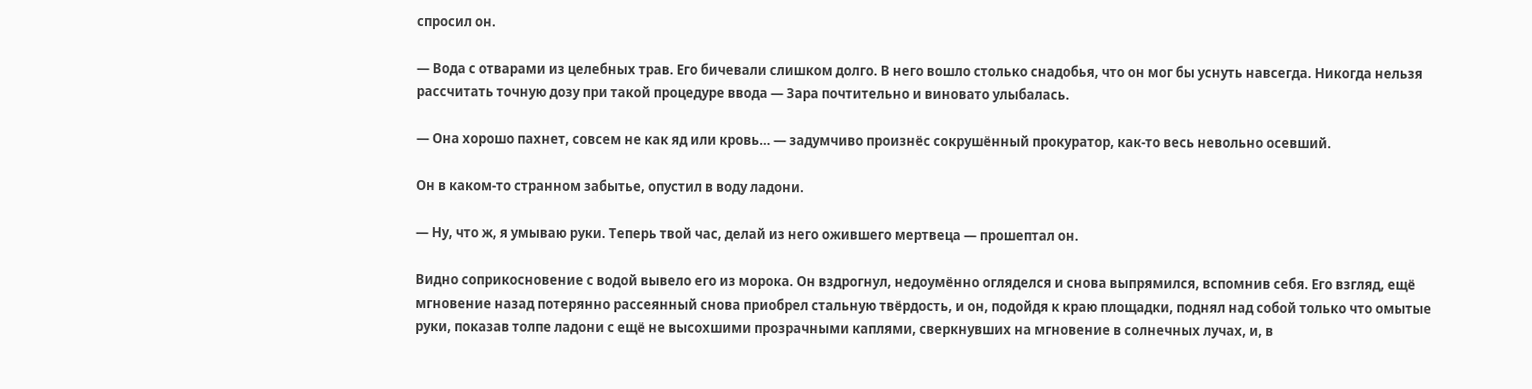спросил он.

— Вода с отварами из целебных трав. Его бичевали слишком долго. В него вошло столько снадобья, что он мог бы уснуть навсегда. Никогда нельзя рассчитать точную дозу при такой процедуре ввода — Зара почтительно и виновато улыбалась.

— Она хорошо пахнет, совсем не как яд или кровь… — задумчиво произнёс сокрушённый прокуратор, как-то весь невольно осевший.

Он в каком-то странном забытье, опустил в воду ладони.

— Ну, что ж, я умываю руки. Теперь твой час, делай из него ожившего мертвеца — прошептал он.

Видно соприкосновение с водой вывело его из морока. Он вздрогнул, недоумённо огляделся и снова выпрямился, вспомнив себя. Его взгляд, ещё мгновение назад потерянно рассеянный снова приобрел стальную твёрдость, и он, подойдя к краю площадки, поднял над собой только что омытые руки, показав толпе ладони с ещё не высохшими прозрачными каплями, сверкнувших на мгновение в солнечных лучах, и, в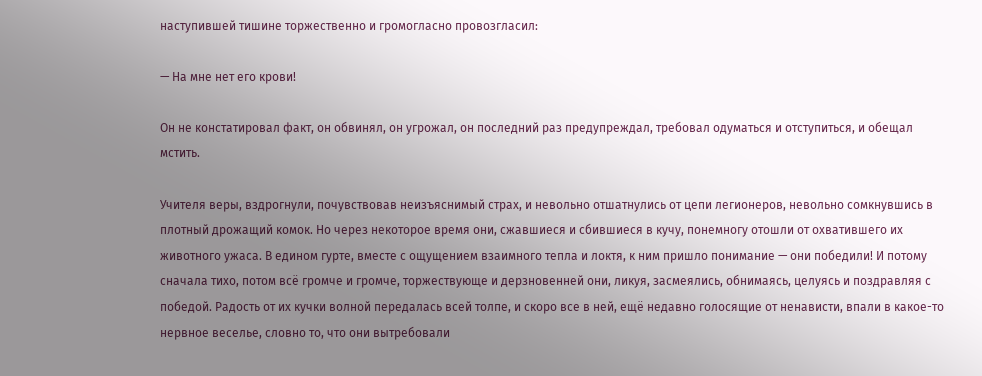наступившей тишине торжественно и громогласно провозгласил:

— На мне нет его крови!

Он не констатировал факт, он обвинял, он угрожал, он последний раз предупреждал, требовал одуматься и отступиться, и обещал мстить.

Учителя веры, вздрогнули, почувствовав неизъяснимый страх, и невольно отшатнулись от цепи легионеров, невольно сомкнувшись в плотный дрожащий комок. Но через некоторое время они, сжавшиеся и сбившиеся в кучу, понемногу отошли от охватившего их животного ужаса. В едином гурте, вместе с ощущением взаимного тепла и локтя, к ним пришло понимание — они победили! И потому сначала тихо, потом всё громче и громче, торжествующе и дерзновенней они, ликуя, засмеялись, обнимаясь, целуясь и поздравляя с победой. Радость от их кучки волной передалась всей толпе, и скоро все в ней, ещё недавно голосящие от ненависти, впали в какое-то нервное веселье, словно то, что они вытребовали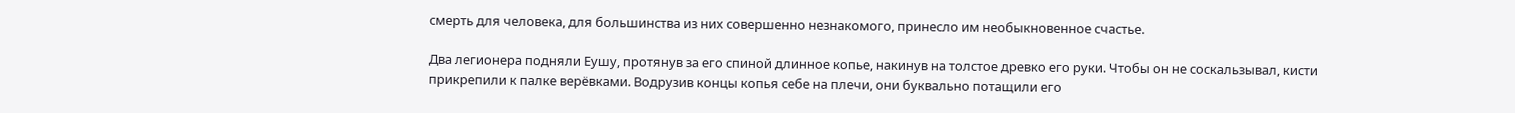смерть для человека, для большинства из них совершенно незнакомого, принесло им необыкновенное счастье.

Два легионера подняли Еушу, протянув за его спиной длинное копье, накинув на толстое древко его руки. Чтобы он не соскальзывал, кисти прикрепили к палке верёвками. Водрузив концы копья себе на плечи, они буквально потащили его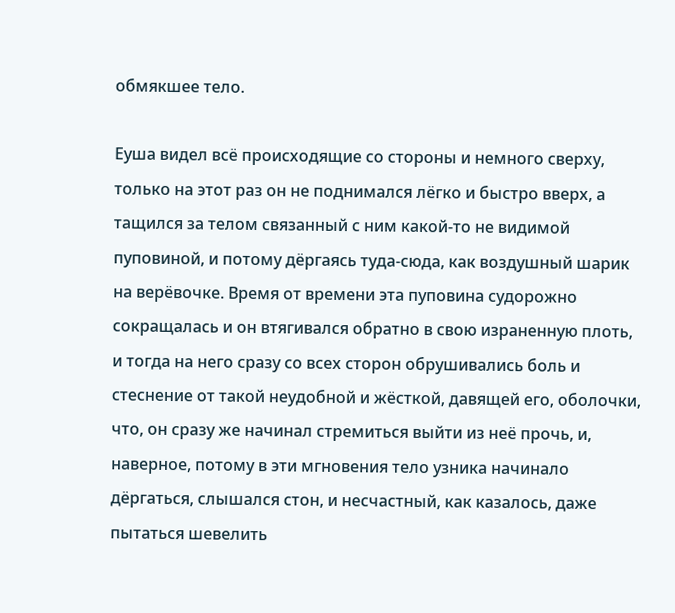обмякшее тело.

Еуша видел всё происходящие со стороны и немного сверху, только на этот раз он не поднимался лёгко и быстро вверх, а тащился за телом связанный с ним какой-то не видимой пуповиной, и потому дёргаясь туда-сюда, как воздушный шарик на верёвочке. Время от времени эта пуповина судорожно сокращалась и он втягивался обратно в свою израненную плоть, и тогда на него сразу со всех сторон обрушивались боль и стеснение от такой неудобной и жёсткой, давящей его, оболочки, что, он сразу же начинал стремиться выйти из неё прочь, и, наверное, потому в эти мгновения тело узника начинало дёргаться, слышался стон, и несчастный, как казалось, даже пытаться шевелить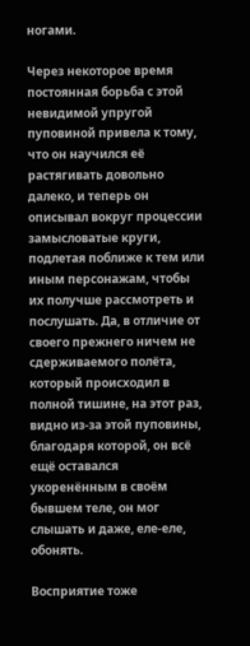ногами.

Через некоторое время постоянная борьба с этой невидимой упругой пуповиной привела к тому, что он научился её растягивать довольно далеко, и теперь он описывал вокруг процессии замысловатые круги, подлетая поближе к тем или иным персонажам, чтобы их получше рассмотреть и послушать. Да, в отличие от своего прежнего ничем не сдерживаемого полёта, который происходил в полной тишине, на этот раз, видно из-за этой пуповины, благодаря которой, он всё ещё оставался укоренённым в своём бывшем теле, он мог слышать и даже, еле-еле, обонять.

Восприятие тоже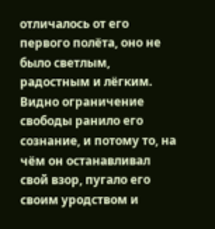отличалось от его первого полёта, оно не было светлым, радостным и лёгким. Видно ограничение свободы ранило его сознание, и потому то, на чём он останавливал свой взор, пугало его своим уродством и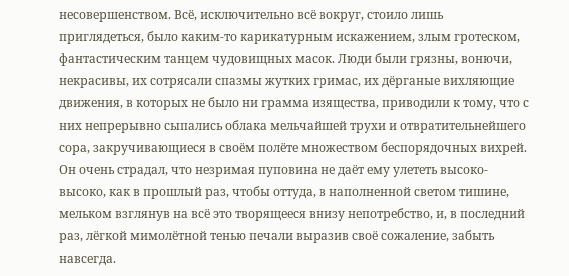несовершенством. Всё, исключительно всё вокруг, стоило лишь приглядеться, было каким-то карикатурным искажением, злым гротеском, фантастическим танцем чудовищных масок. Люди были грязны, вонючи, некрасивы, их сотрясали спазмы жутких гримас, их дёрганые вихляющие движения, в которых не было ни грамма изящества, приводили к тому, что с них непрерывно сыпались облака мельчайшей трухи и отвратительнейшего сора, закручивающиеся в своём полёте множеством беспорядочных вихрей. Он очень страдал, что незримая пуповина не даёт ему улететь высоко-высоко, как в прошлый раз, чтобы оттуда, в наполненной светом тишине, мельком взглянув на всё это творящееся внизу непотребство, и, в последний раз, лёгкой мимолётной тенью печали выразив своё сожаление, забыть навсегда.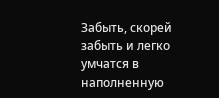Забыть, скорей забыть и легко умчатся в наполненную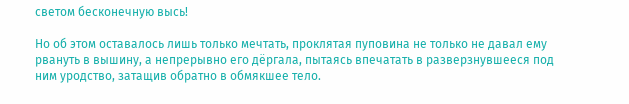светом бесконечную высь!

Но об этом оставалось лишь только мечтать, проклятая пуповина не только не давал ему рвануть в вышину, а непрерывно его дёргала, пытаясь впечатать в разверзнувшееся под ним уродство, затащив обратно в обмякшее тело.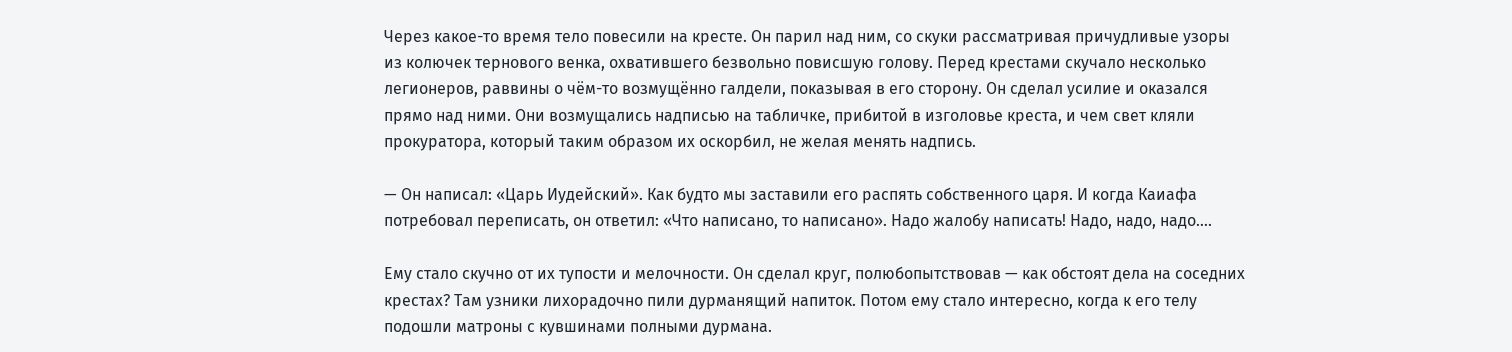Через какое-то время тело повесили на кресте. Он парил над ним, со скуки рассматривая причудливые узоры из колючек тернового венка, охватившего безвольно повисшую голову. Перед крестами скучало несколько легионеров, раввины о чём-то возмущённо галдели, показывая в его сторону. Он сделал усилие и оказался прямо над ними. Они возмущались надписью на табличке, прибитой в изголовье креста, и чем свет кляли прокуратора, который таким образом их оскорбил, не желая менять надпись.

— Он написал: «Царь Иудейский». Как будто мы заставили его распять собственного царя. И когда Каиафа потребовал переписать, он ответил: «Что написано, то написано». Надо жалобу написать! Надо, надо, надо….

Ему стало скучно от их тупости и мелочности. Он сделал круг, полюбопытствовав — как обстоят дела на соседних крестах? Там узники лихорадочно пили дурманящий напиток. Потом ему стало интересно, когда к его телу подошли матроны с кувшинами полными дурмана.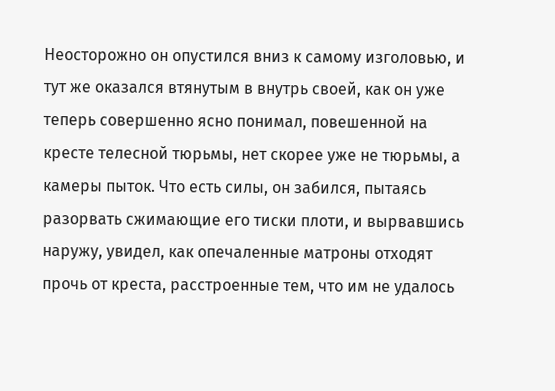Неосторожно он опустился вниз к самому изголовью, и тут же оказался втянутым в внутрь своей, как он уже теперь совершенно ясно понимал, повешенной на кресте телесной тюрьмы, нет скорее уже не тюрьмы, а камеры пыток. Что есть силы, он забился, пытаясь разорвать сжимающие его тиски плоти, и вырвавшись наружу, увидел, как опечаленные матроны отходят прочь от креста, расстроенные тем, что им не удалось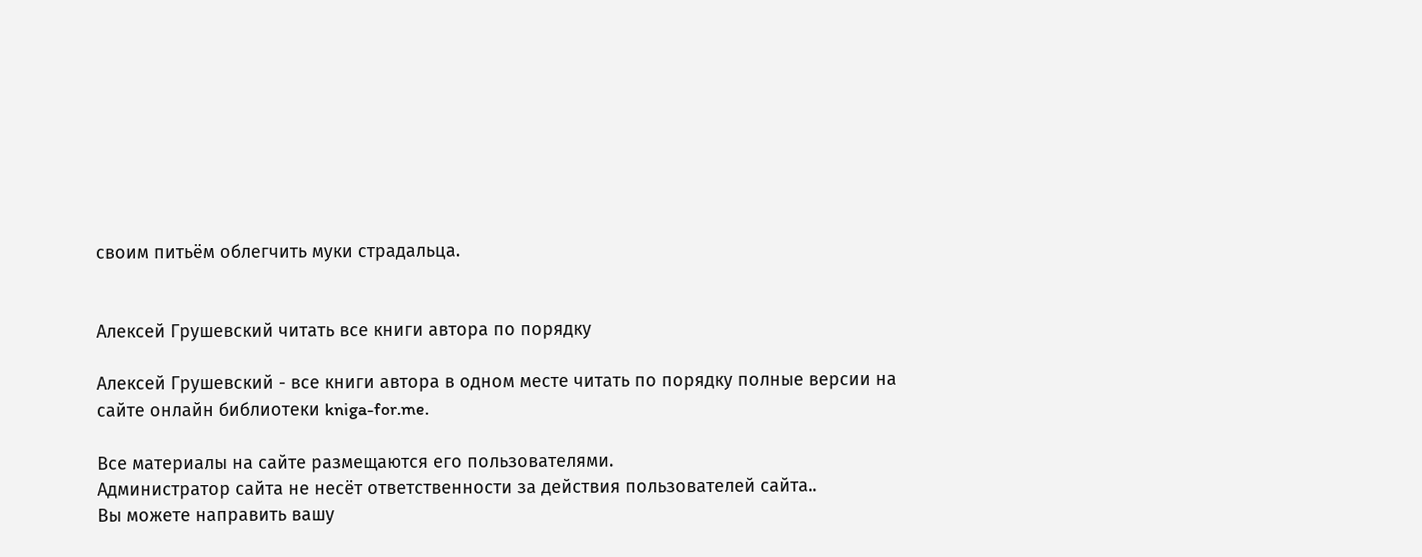своим питьём облегчить муки страдальца.


Алексей Грушевский читать все книги автора по порядку

Алексей Грушевский - все книги автора в одном месте читать по порядку полные версии на сайте онлайн библиотеки kniga-for.me.

Все материалы на сайте размещаются его пользователями.
Администратор сайта не несёт ответственности за действия пользователей сайта..
Вы можете направить вашу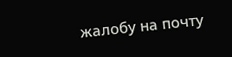жалобу на почту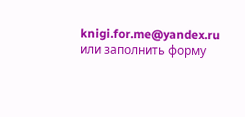knigi.for.me@yandex.ru или заполнить форму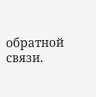обратной связи.